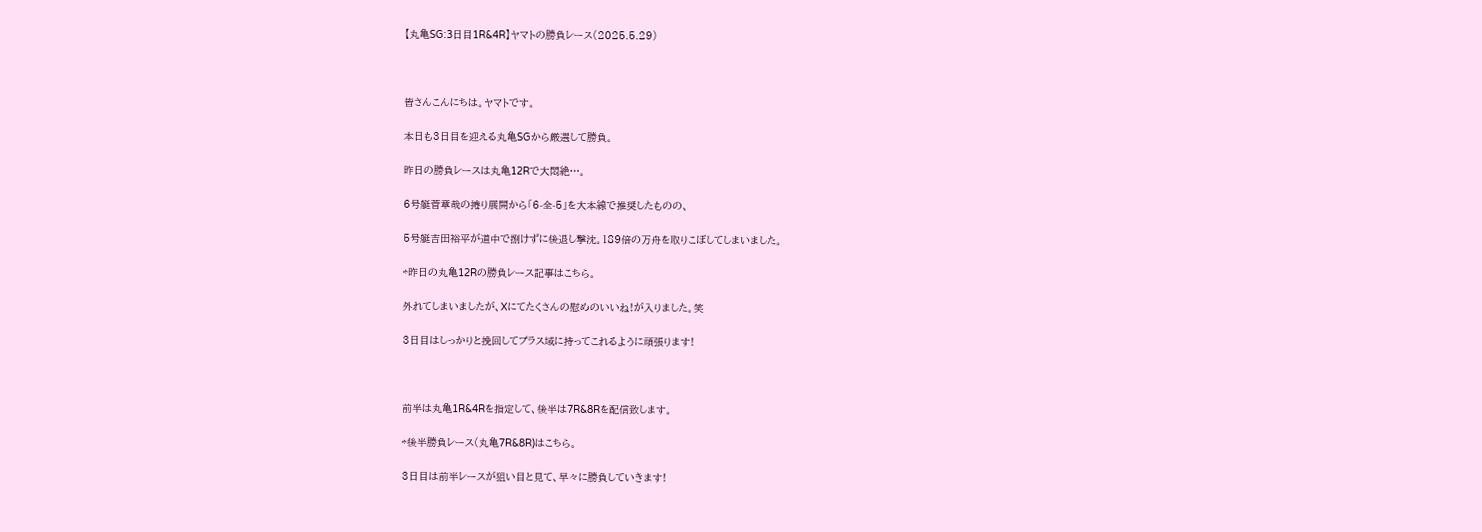【丸亀SG:3日目1R&4R】ヤマトの勝負レース(2025.5.29)



皆さんこんにちは。ヤマトです。

本日も3日目を迎える丸亀SGから厳選して勝負。

昨日の勝負レースは丸亀12Rで大悶絶…。

6号艇菅章哉の捲り展開から「6-全-5」を大本線で推奨したものの、

5号艇吉田裕平が道中で捌けずに後退し撃沈。189倍の万舟を取りこぼしてしまいました。

⇨昨日の丸亀12Rの勝負レース記事はこちら。

外れてしまいましたが、Xにてたくさんの慰めのいいね!が入りました。笑

3日目はしっかりと挽回してプラス域に持ってこれるように頑張ります!



前半は丸亀1R&4Rを指定して、後半は7R&8Rを配信致します。

⇨後半勝負レース(丸亀7R&8R)はこちら。

3日目は前半レースが狙い目と見て、早々に勝負していきます!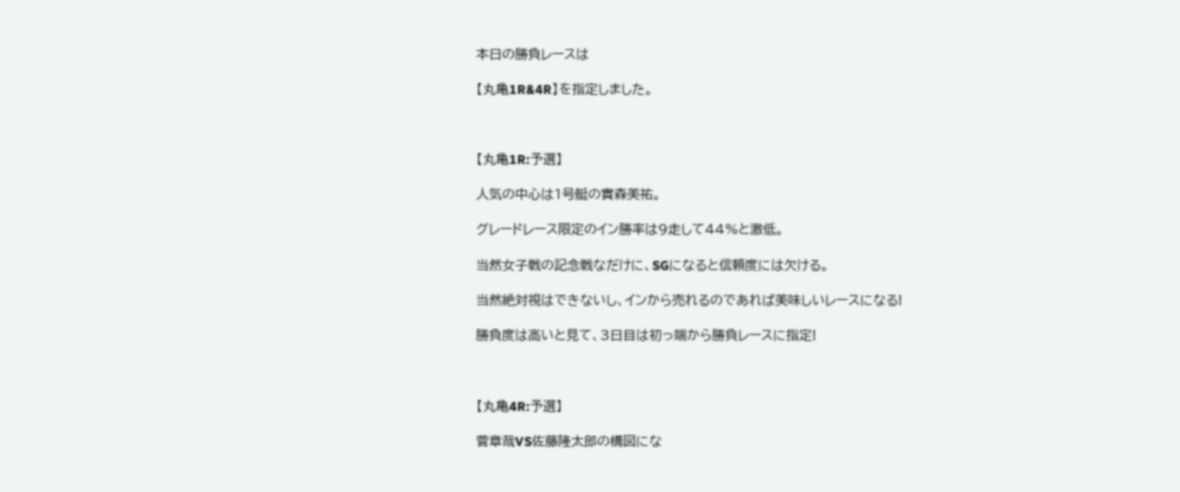本日の勝負レースは

【丸亀1R&4R】を指定しました。



【丸亀1R:予選】

人気の中心は1号艇の實森美祐。

グレードレース限定のイン勝率は9走して44%と激低。

当然女子戦の記念戦なだけに、SGになると信頼度には欠ける。

当然絶対視はできないし、インから売れるのであれば美味しいレースになる!

勝負度は高いと見て、3日目は初っ端から勝負レースに指定!



【丸亀4R:予選】

菅章哉VS佐藤隆太郎の構図にな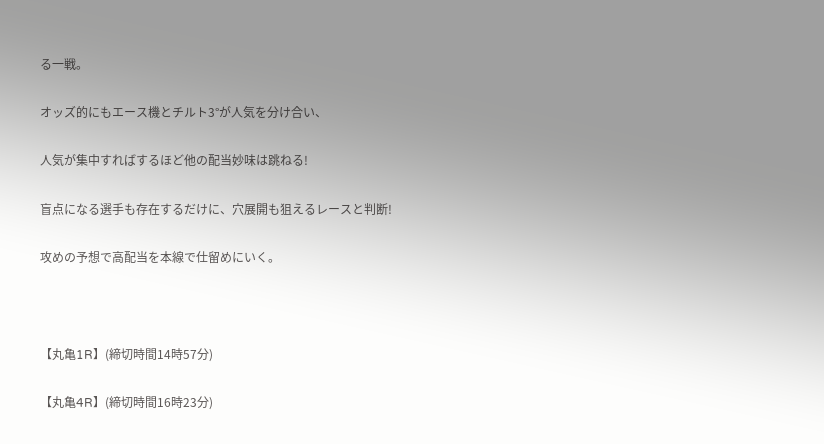る一戦。

オッズ的にもエース機とチルト3°が人気を分け合い、

人気が集中すればするほど他の配当妙味は跳ねる!

盲点になる選手も存在するだけに、穴展開も狙えるレースと判断!

攻めの予想で高配当を本線で仕留めにいく。



【丸亀1R】(締切時間14時57分)

【丸亀4R】(締切時間16時23分)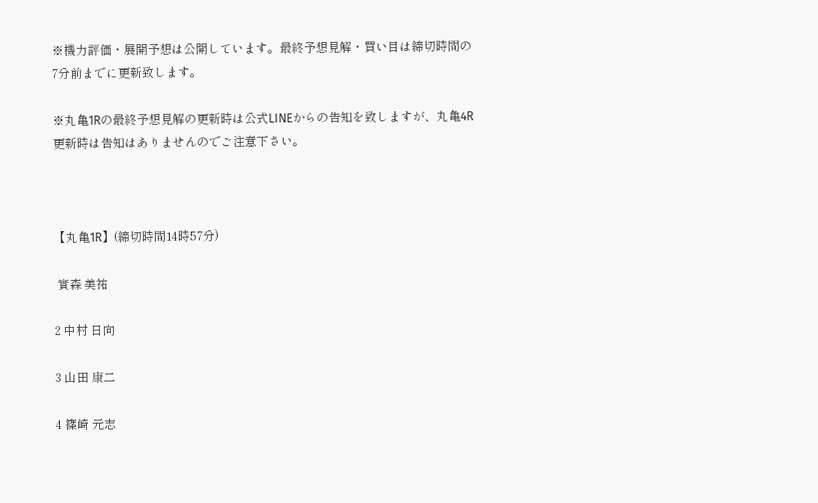※機力評価・展開予想は公開しています。最終予想見解・買い目は締切時間の7分前までに更新致します。

※丸亀1Rの最終予想見解の更新時は公式LINEからの告知を致しますが、丸亀4R更新時は告知はありませんのでご注意下さい。



【丸亀1R】(締切時間14時57分)

 實森 美祐

2 中村 日向

3 山田 康二

4 篠崎 元志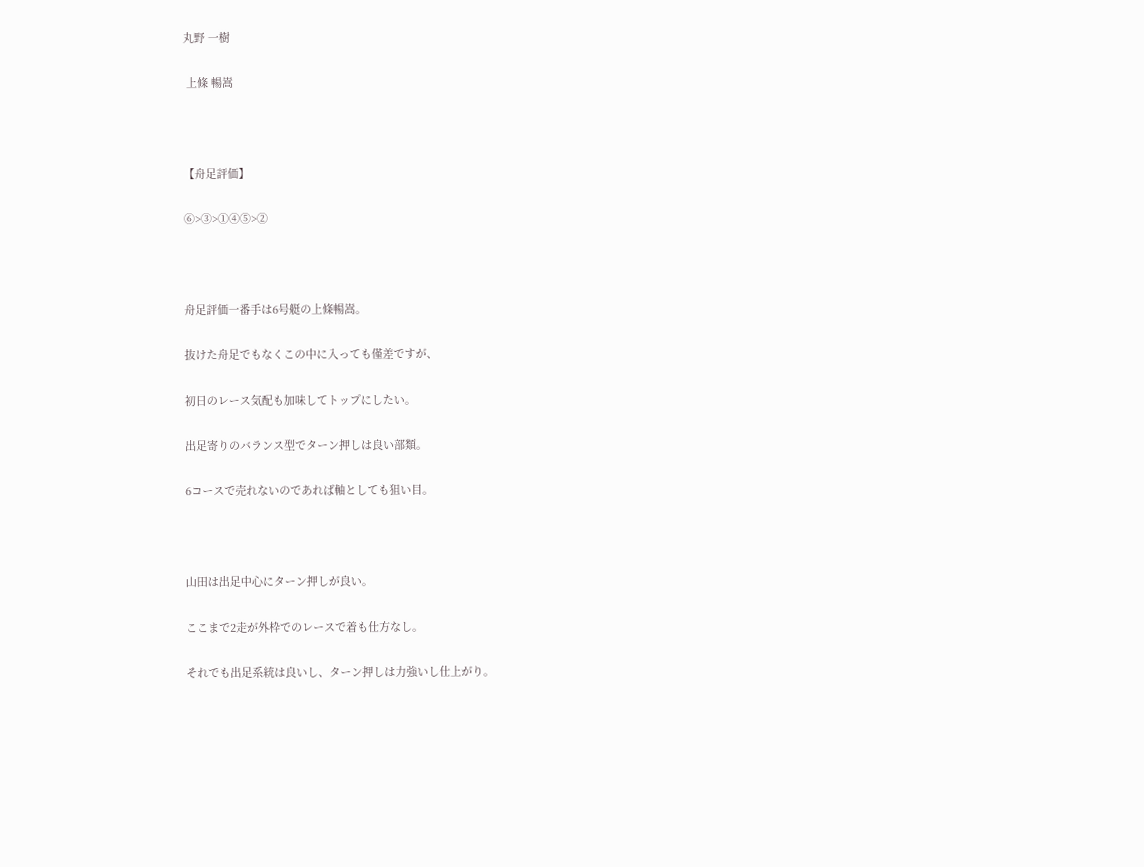丸野 一樹

 上條 暢嵩



【舟足評価】

⑥>③>①④⑤>②



舟足評価一番手は6号艇の上條暢嵩。

抜けた舟足でもなくこの中に入っても僅差ですが、

初日のレース気配も加味してトップにしたい。

出足寄りのバランス型でターン押しは良い部類。

6コースで売れないのであれば軸としても狙い目。



山田は出足中心にターン押しが良い。

ここまで2走が外枠でのレースで着も仕方なし。

それでも出足系統は良いし、ターン押しは力強いし仕上がり。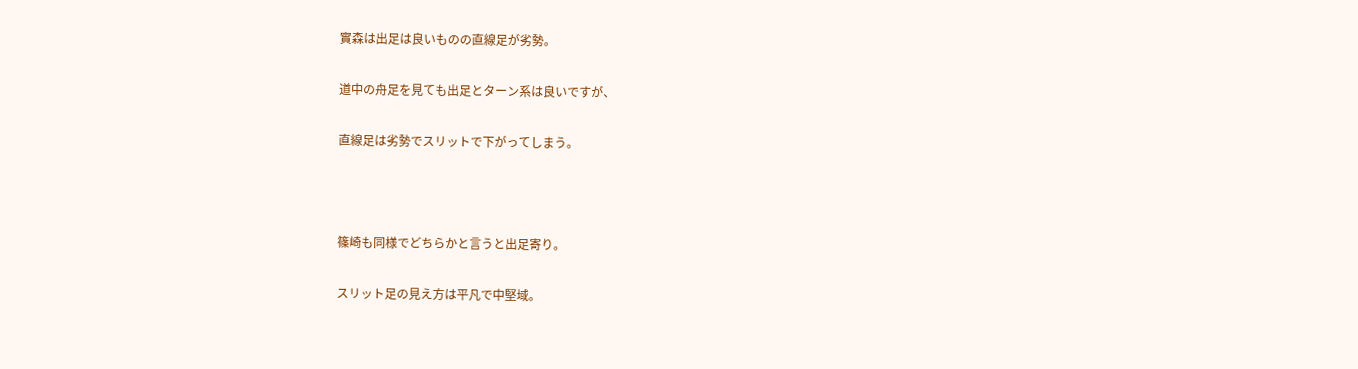實森は出足は良いものの直線足が劣勢。

道中の舟足を見ても出足とターン系は良いですが、

直線足は劣勢でスリットで下がってしまう。



篠崎も同様でどちらかと言うと出足寄り。

スリット足の見え方は平凡で中堅域。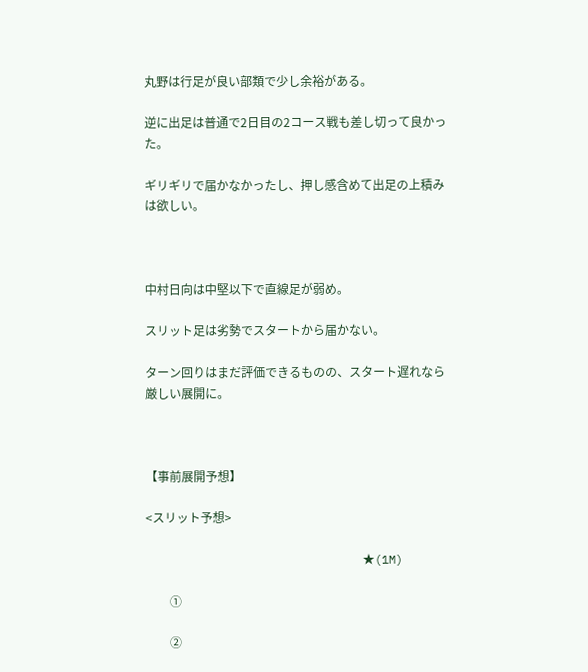丸野は行足が良い部類で少し余裕がある。

逆に出足は普通で2日目の2コース戦も差し切って良かった。

ギリギリで届かなかったし、押し感含めて出足の上積みは欲しい。



中村日向は中堅以下で直線足が弱め。

スリット足は劣勢でスタートから届かない。

ターン回りはまだ評価できるものの、スタート遅れなら厳しい展開に。



【事前展開予想】

<スリット予想>

                               ★(1M)

        ①

        ②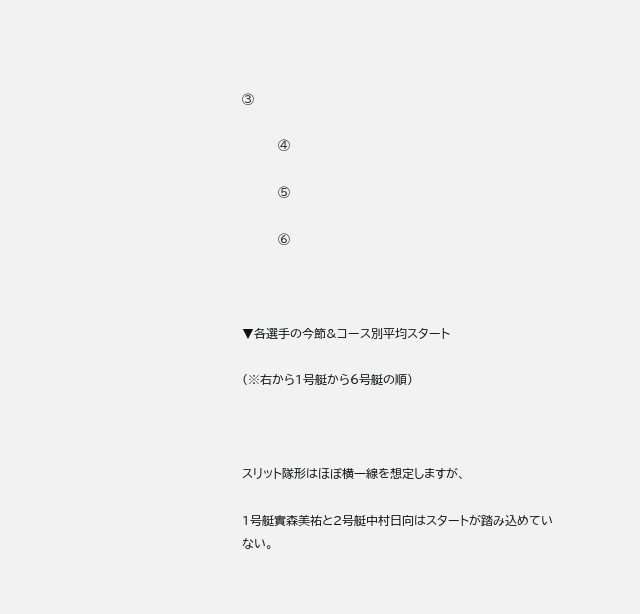③

         ④

         ⑤

         ⑥



▼各選手の今節&コース別平均スタート

(※右から1号艇から6号艇の順)



スリット隊形はほぼ横一線を想定しますが、

1号艇實森美祐と2号艇中村日向はスタートが踏み込めていない。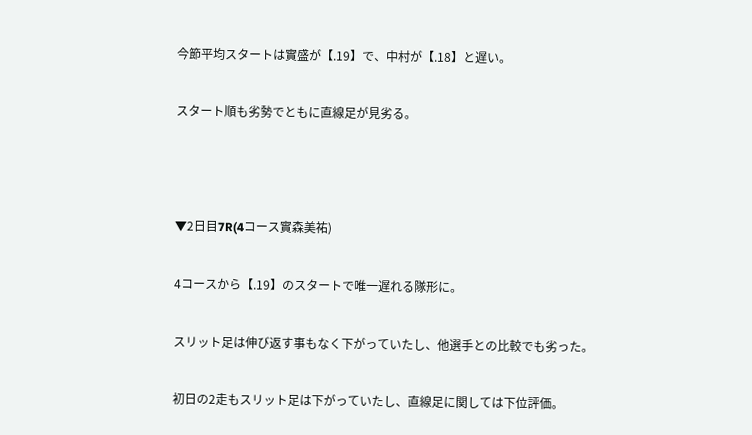今節平均スタートは實盛が【.19】で、中村が【.18】と遅い。

スタート順も劣勢でともに直線足が見劣る。



▼2日目7R(4コース實森美祐)

4コースから【.19】のスタートで唯一遅れる隊形に。

スリット足は伸び返す事もなく下がっていたし、他選手との比較でも劣った。

初日の2走もスリット足は下がっていたし、直線足に関しては下位評価。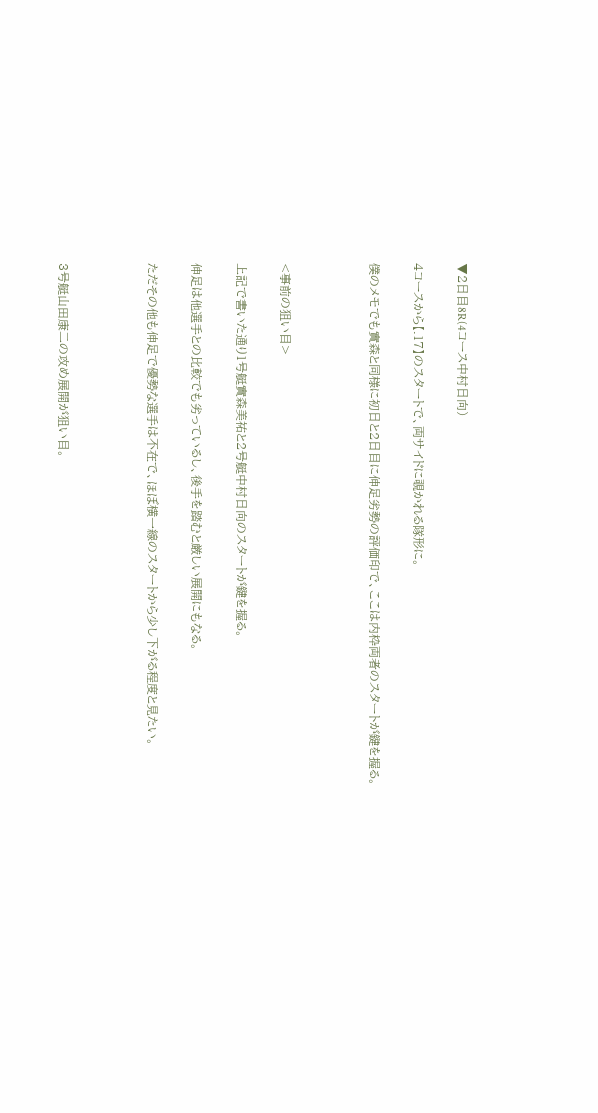▼2日目8R(4コース中村日向)

4コースから【.17】のスタートで、両サイドに覗かれる隊形に。

僕のメモでも實森と同様に初日と2日目に伸足劣勢の評価印で、ここは内枠両者のスタートが鍵を握る。



<事前の狙い目>

上記で書いた通り1号艇實森美祐と2号艇中村日向のスタートが鍵を握る。

伸足は他選手との比較でも劣っているし、後手を踏むと厳しい展開にもなる。

ただその他も伸足で優勢な選手は不在で、ほぼ横一線のスタートから少し下がる程度と見たい。



3号艇山田康二の攻め展開が狙い目。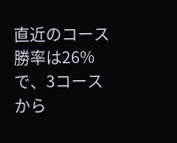直近のコース勝率は26%で、3コースから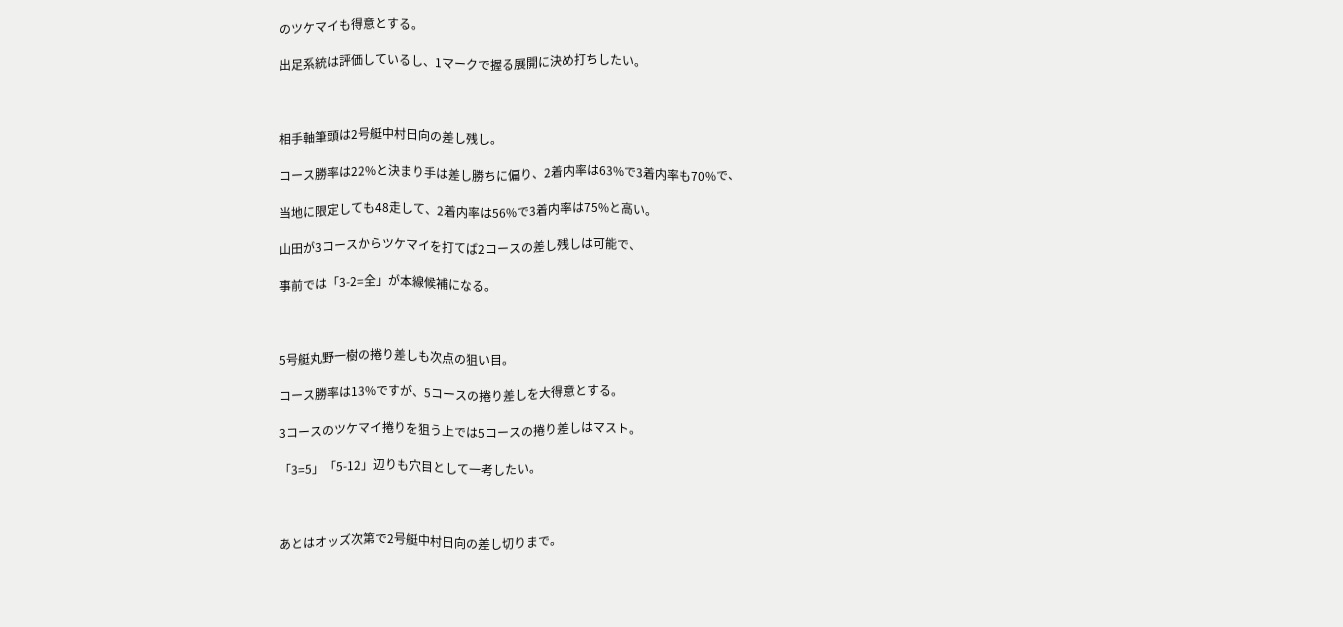のツケマイも得意とする。

出足系統は評価しているし、1マークで握る展開に決め打ちしたい。



相手軸筆頭は2号艇中村日向の差し残し。

コース勝率は22%と決まり手は差し勝ちに偏り、2着内率は63%で3着内率も70%で、

当地に限定しても48走して、2着内率は56%で3着内率は75%と高い。

山田が3コースからツケマイを打てば2コースの差し残しは可能で、

事前では「3-2=全」が本線候補になる。



5号艇丸野一樹の捲り差しも次点の狙い目。

コース勝率は13%ですが、5コースの捲り差しを大得意とする。

3コースのツケマイ捲りを狙う上では5コースの捲り差しはマスト。

「3=5」「5-12」辺りも穴目として一考したい。



あとはオッズ次第で2号艇中村日向の差し切りまで。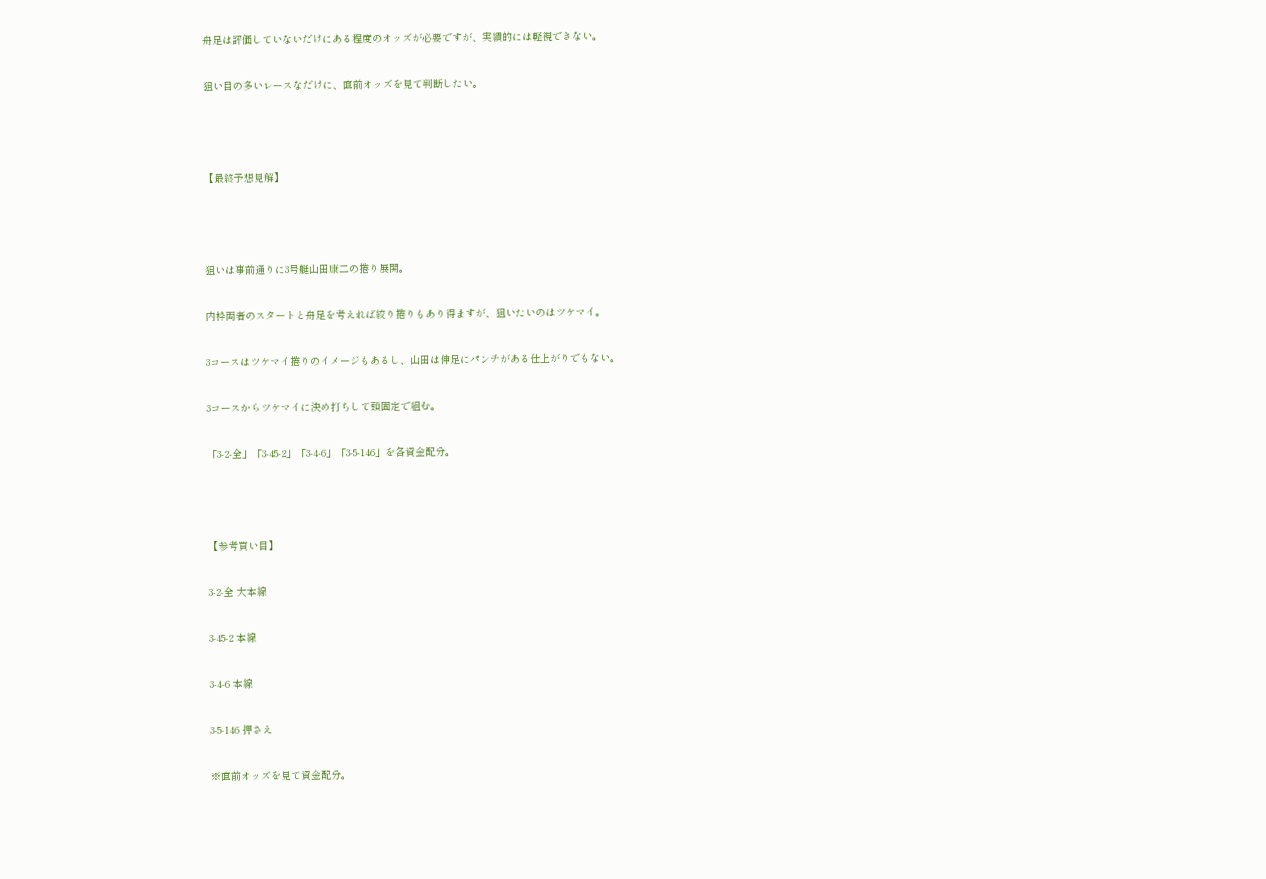舟足は評価していないだけにある程度のオッズが必要ですが、実績的には軽視できない。

狙い目の多いレースなだけに、直前オッズを見て判断したい。



【最終予想見解】



狙いは事前通りに3号艇山田康二の捲り展開。

内枠両者のスタートと舟足を考えれば絞り捲りもあり得ますが、狙いたいのはツケマイ。

3コースはツケマイ捲りのイメージもあるし、山田は伸足にパンチがある仕上がりでもない。

3コースからツケマイに決め打ちして頭固定で組む。

「3-2-全」「3-45-2」「3-4-6」「3-5-146」を各資金配分。



【参考買い目】

3-2-全 大本線

3-45-2 本線

3-4-6 本線

3-5-146 押さえ

※直前オッズを見て資金配分。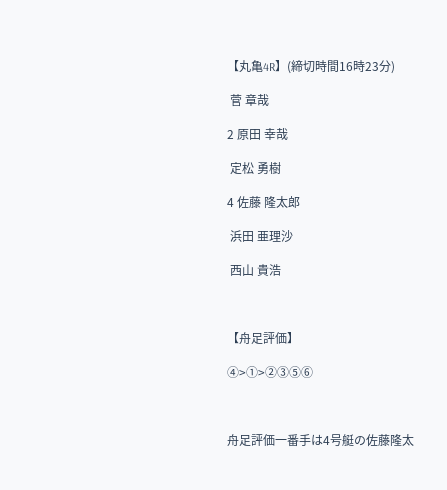【丸亀4R】(締切時間16時23分)

 菅 章哉

2 原田 幸哉

 定松 勇樹

4 佐藤 隆太郎

 浜田 亜理沙

 西山 貴浩



【舟足評価】

④>①>②③⑤⑥



舟足評価一番手は4号艇の佐藤隆太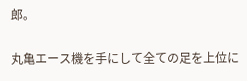郎。

丸亀エース機を手にして全ての足を上位に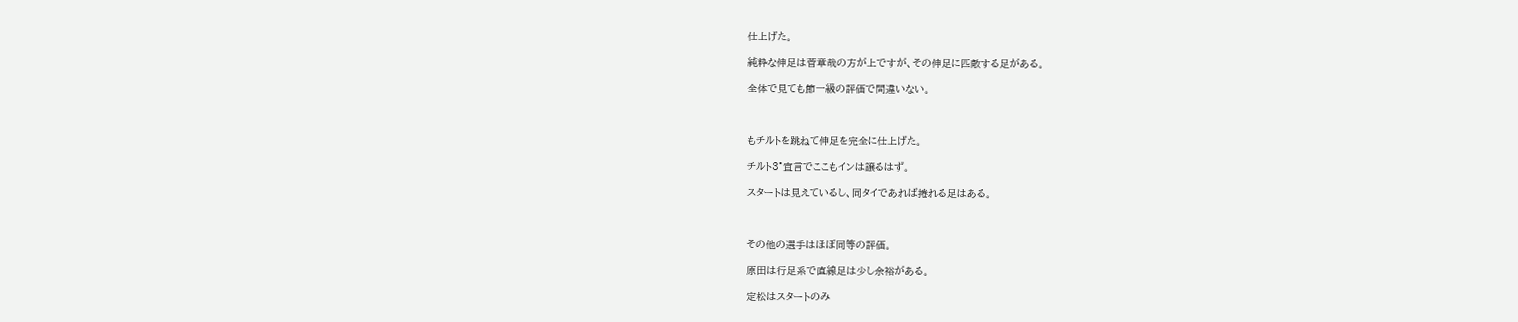仕上げた。

純粋な伸足は菅章哉の方が上ですが、その伸足に匹敵する足がある。

全体で見ても節一級の評価で間違いない。



もチルトを跳ねて伸足を完全に仕上げた。

チルト3°宣言でここもインは譲るはず。

スタートは見えているし、同タイであれば捲れる足はある。



その他の選手はほぼ同等の評価。

原田は行足系で直線足は少し余裕がある。

定松はスタートのみ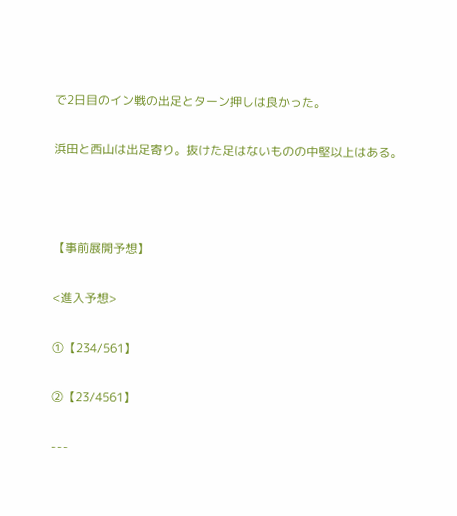で2日目のイン戦の出足とターン押しは良かった。

浜田と西山は出足寄り。抜けた足はないものの中堅以上はある。



【事前展開予想】

<進入予想>

①【234/561】

②【23/4561】

---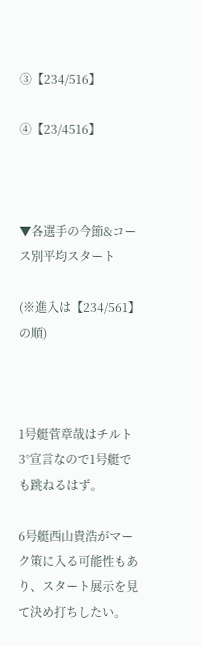③【234/516】

④【23/4516】



▼各選手の今節&コース別平均スタート

(※進入は【234/561】の順)



1号艇菅章哉はチルト3°宣言なので1号艇でも跳ねるはず。

6号艇西山貴浩がマーク策に入る可能性もあり、スタート展示を見て決め打ちしたい。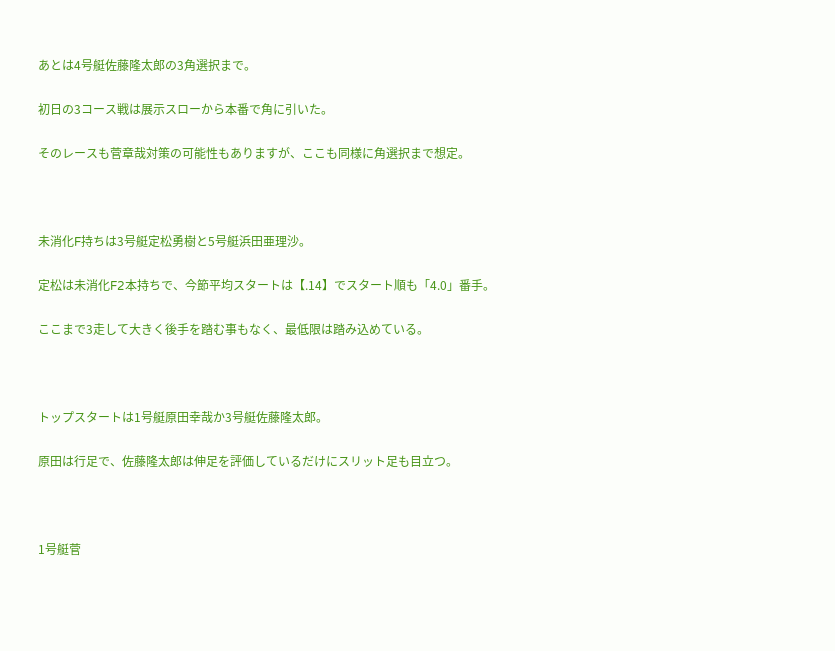あとは4号艇佐藤隆太郎の3角選択まで。

初日の3コース戦は展示スローから本番で角に引いた。

そのレースも菅章哉対策の可能性もありますが、ここも同様に角選択まで想定。



未消化F持ちは3号艇定松勇樹と5号艇浜田亜理沙。

定松は未消化F2本持ちで、今節平均スタートは【.14】でスタート順も「4.0」番手。

ここまで3走して大きく後手を踏む事もなく、最低限は踏み込めている。



トップスタートは1号艇原田幸哉か3号艇佐藤隆太郎。

原田は行足で、佐藤隆太郎は伸足を評価しているだけにスリット足も目立つ。



1号艇菅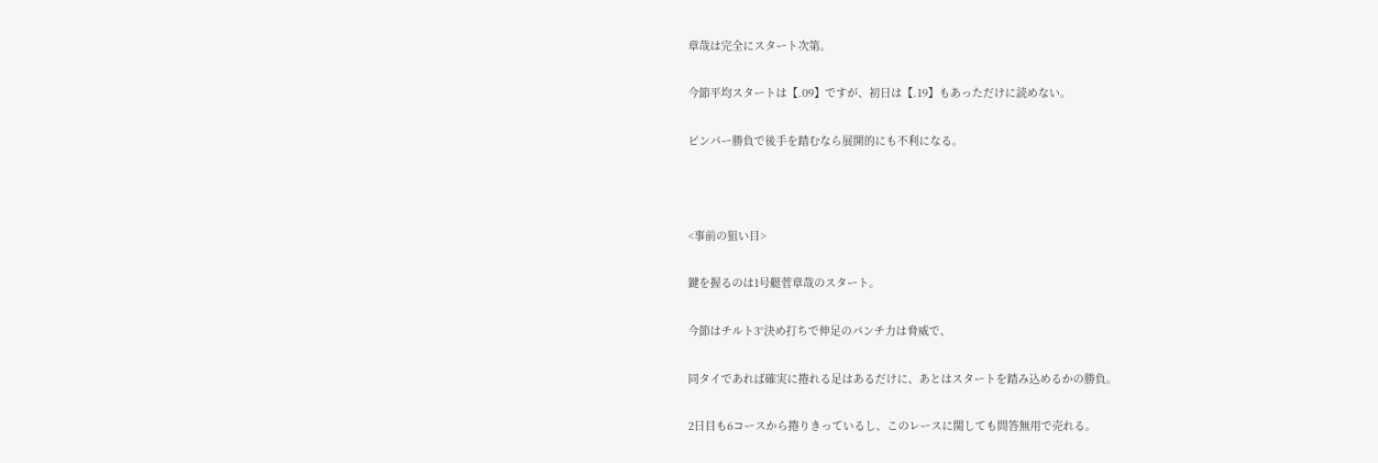章哉は完全にスタート次第。

今節平均スタートは【.09】ですが、初日は【.19】もあっただけに読めない。

ピンパー勝負で後手を踏むなら展開的にも不利になる。



<事前の狙い目>

鍵を握るのは1号艇菅章哉のスタート。

今節はチルト3°決め打ちで伸足のパンチ力は脅威で、

同タイであれば確実に捲れる足はあるだけに、あとはスタートを踏み込めるかの勝負。

2日目も6コースから捲りきっているし、このレースに関しても問答無用で売れる。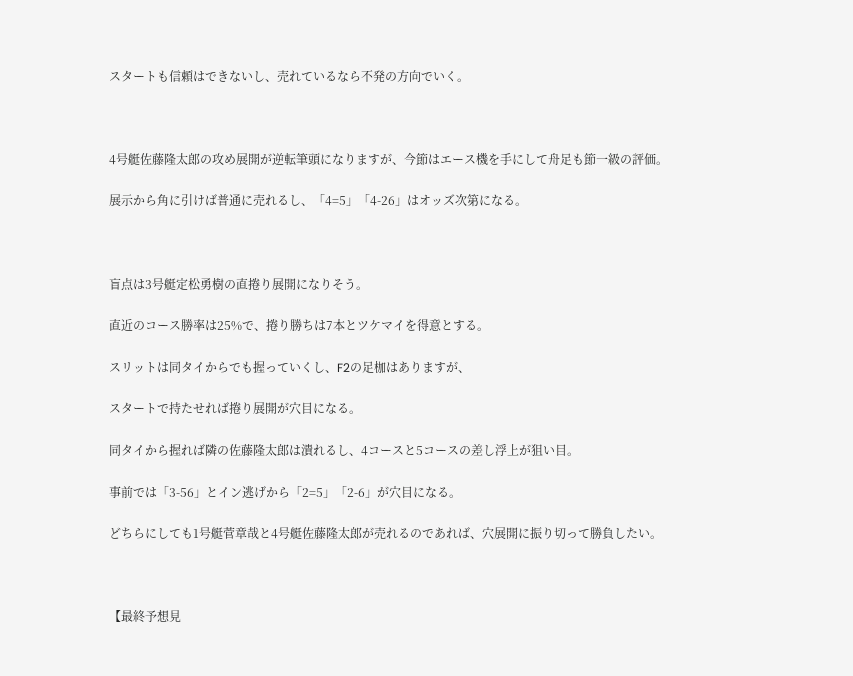スタートも信頼はできないし、売れているなら不発の方向でいく。



4号艇佐藤隆太郎の攻め展開が逆転筆頭になりますが、今節はエース機を手にして舟足も節一級の評価。

展示から角に引けば普通に売れるし、「4=5」「4-26」はオッズ次第になる。



盲点は3号艇定松勇樹の直捲り展開になりそう。

直近のコース勝率は25%で、捲り勝ちは7本とツケマイを得意とする。

スリットは同タイからでも握っていくし、F2の足枷はありますが、

スタートで持たせれば捲り展開が穴目になる。

同タイから握れば隣の佐藤隆太郎は潰れるし、4コースと5コースの差し浮上が狙い目。

事前では「3-56」とイン逃げから「2=5」「2-6」が穴目になる。

どちらにしても1号艇菅章哉と4号艇佐藤隆太郎が売れるのであれば、穴展開に振り切って勝負したい。



【最終予想見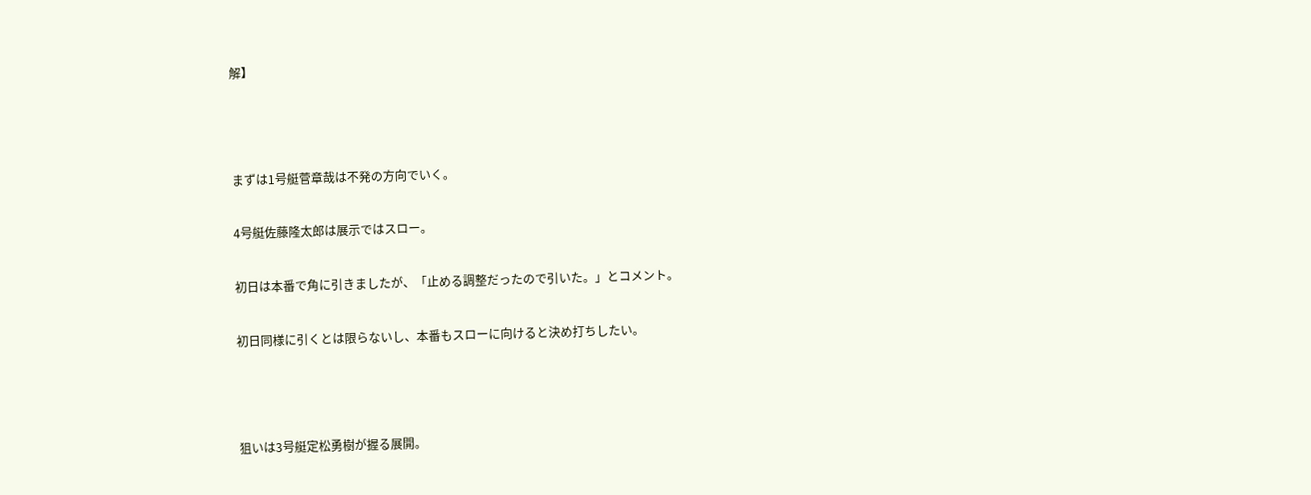解】



まずは1号艇菅章哉は不発の方向でいく。

4号艇佐藤隆太郎は展示ではスロー。

初日は本番で角に引きましたが、「止める調整だったので引いた。」とコメント。

初日同様に引くとは限らないし、本番もスローに向けると決め打ちしたい。



狙いは3号艇定松勇樹が握る展開。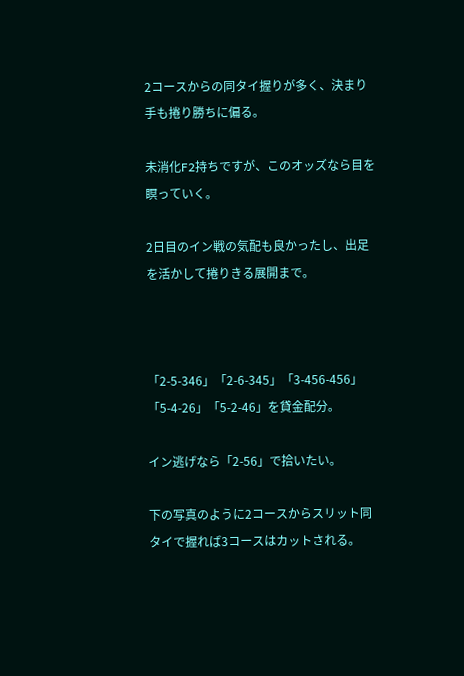2コースからの同タイ握りが多く、決まり手も捲り勝ちに偏る。

未消化F2持ちですが、このオッズなら目を瞑っていく。

2日目のイン戦の気配も良かったし、出足を活かして捲りきる展開まで。



「2-5-346」「2-6-345」「3-456-456」「5-4-26」「5-2-46」を貸金配分。

イン逃げなら「2-56」で拾いたい。

下の写真のように2コースからスリット同タイで握れば3コースはカットされる。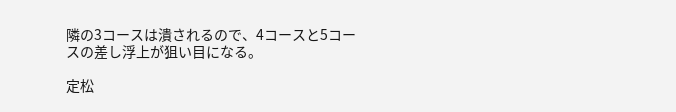隣の3コースは潰されるので、4コースと5コースの差し浮上が狙い目になる。

定松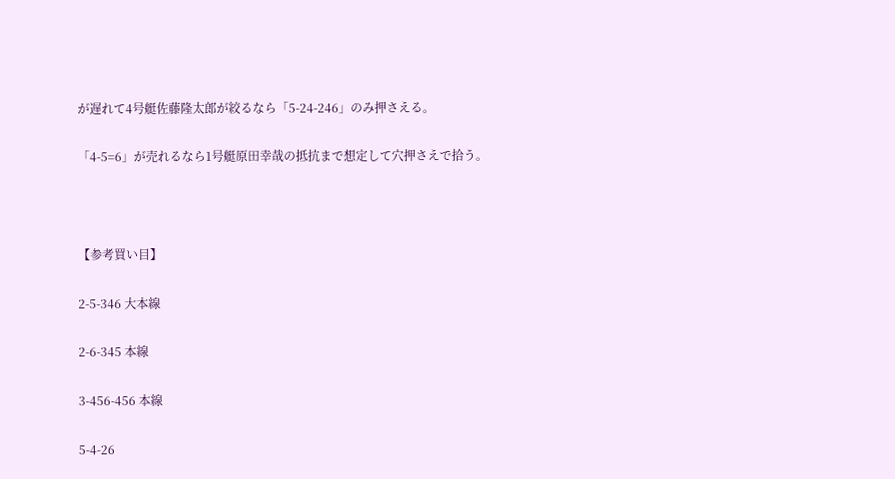が遅れて4号艇佐藤隆太郎が絞るなら「5-24-246」のみ押さえる。

「4-5=6」が売れるなら1号艇原田幸哉の抵抗まで想定して穴押さえで拾う。



【参考買い目】

2-5-346 大本線

2-6-345 本線

3-456-456 本線

5-4-26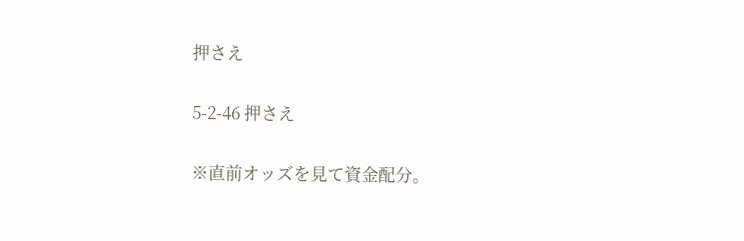押さえ

5-2-46 押さえ

※直前オッズを見て資金配分。